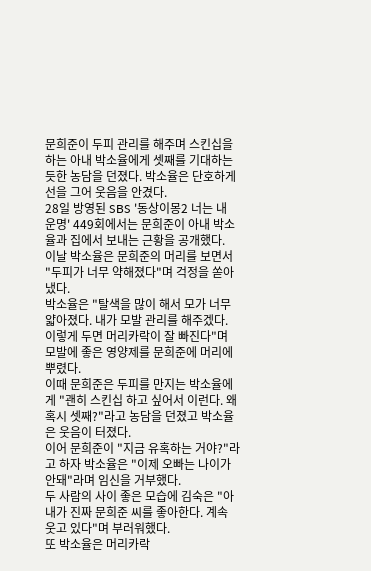문희준이 두피 관리를 해주며 스킨십을 하는 아내 박소율에게 셋째를 기대하는 듯한 농담을 던졌다. 박소율은 단호하게 선을 그어 웃음을 안겼다.
28일 방영된 SBS '동상이몽2 너는 내 운명' 449회에서는 문희준이 아내 박소율과 집에서 보내는 근황을 공개했다.
이날 박소율은 문희준의 머리를 보면서 "두피가 너무 약해졌다"며 걱정을 쏟아냈다.
박소율은 "탈색을 많이 해서 모가 너무 얇아졌다. 내가 모발 관리를 해주겠다. 이렇게 두면 머리카락이 잘 빠진다"며 모발에 좋은 영양제를 문희준에 머리에 뿌렸다.
이때 문희준은 두피를 만지는 박소율에게 "괜히 스킨십 하고 싶어서 이런다. 왜 혹시 셋째?"라고 농담을 던졌고 박소율은 웃음이 터졌다.
이어 문희준이 "지금 유혹하는 거야?"라고 하자 박소율은 "이제 오빠는 나이가 안돼"라며 임신을 거부했다.
두 사람의 사이 좋은 모습에 김숙은 "아내가 진짜 문희준 씨를 좋아한다. 계속 웃고 있다"며 부러워했다.
또 박소율은 머리카락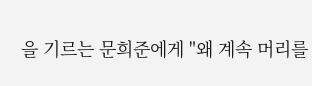을 기르는 문희준에게 "왜 계속 머리를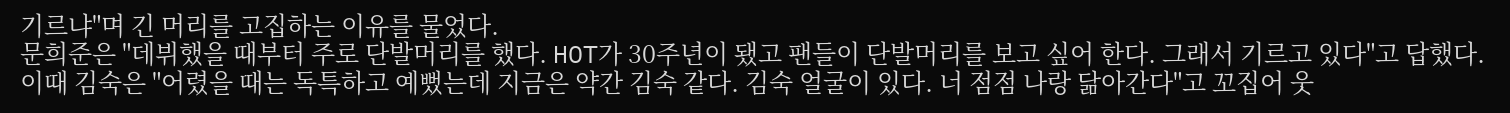기르냐"며 긴 머리를 고집하는 이유를 물었다.
문희준은 "데뷔했을 때부터 주로 단발머리를 했다. HOT가 30주년이 됐고 팬들이 단발머리를 보고 싶어 한다. 그래서 기르고 있다"고 답했다.
이때 김숙은 "어렸을 때는 독특하고 예뻤는데 지금은 약간 김숙 같다. 김숙 얼굴이 있다. 너 점점 나랑 닮아간다"고 꼬집어 웃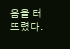음을 터뜨렸다.